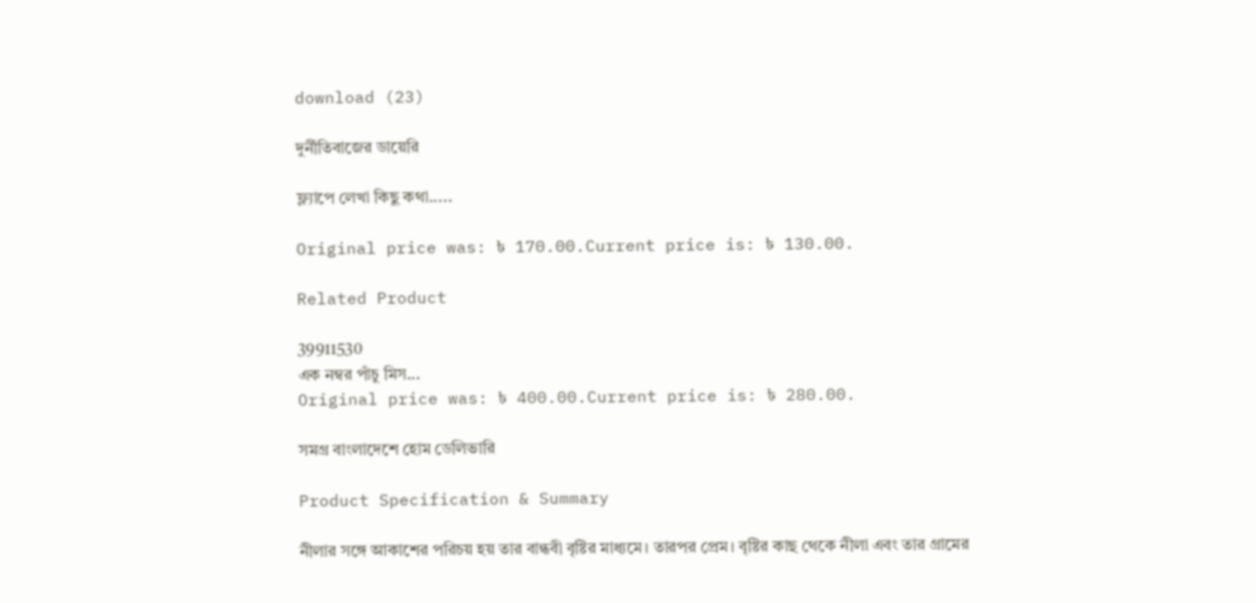download (23)

দুর্নীতিবাজের ডায়েরি

ফ্ল্যাপে লেখা কিছু কথা.....

Original price was: ৳ 170.00.Current price is: ৳ 130.00.

Related Product

39911530
এক নম্বর পাঁচু মিস...
Original price was: ৳ 400.00.Current price is: ৳ 280.00.

সমগ্র বাংলাদেশে হোম ডেলিভারি

Product Specification & Summary

নীলার সঙ্গে আকাশের পরিচয় হয় তার বান্ধবী বৃষ্টির মাধ্যমে। তারপর প্রেম। বৃষ্টির কাছ থেকে নীলা এবং তার গ্রামের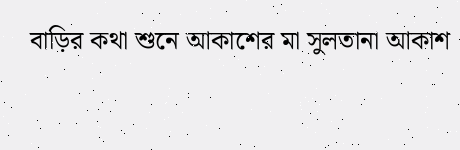বাড়ির কথা শুনে আকাশের মা সুলতানা আকাশ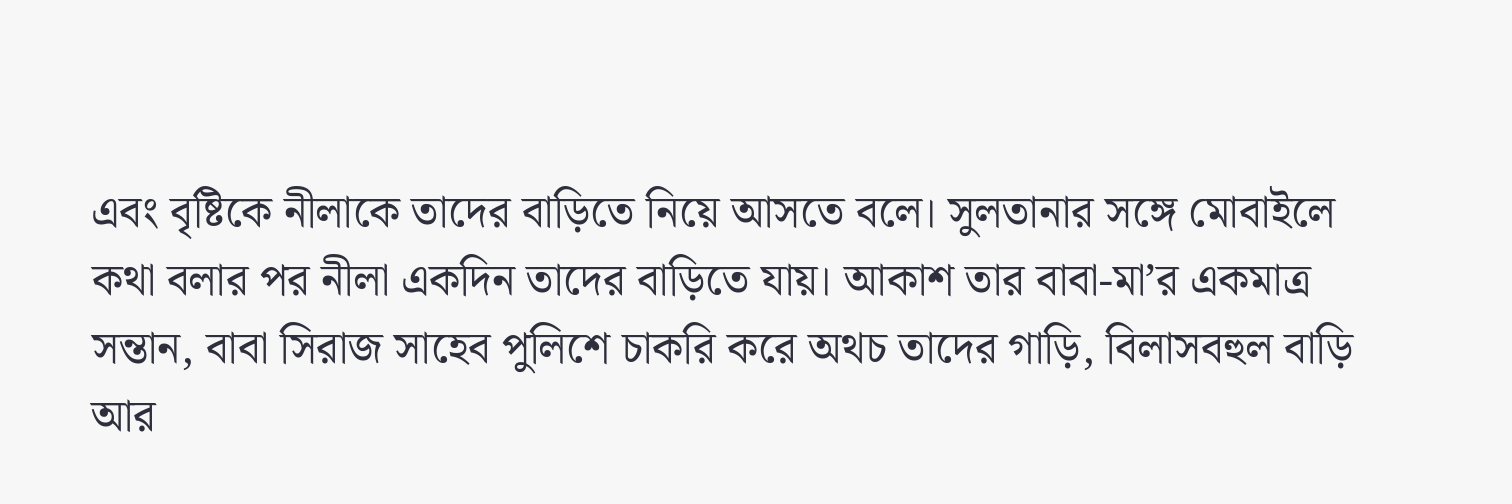এবং বৃষ্টিকে নীলাকে তাদের বাড়িতে নিয়ে আসতে বলে। সুলতানার সঙ্গে মোবাইলে কথা বলার পর নীলা একদিন তাদের বাড়িতে যায়। আকাশ তার বাবা-মা’র একমাত্র সন্তান, বাবা সিরাজ সাহেব পুলিশে চাকরি করে অথচ তাদের গাড়ি, বিলাসবহুল বাড়ি আর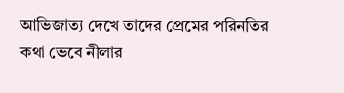আভিজাত্য দেখে তাদের প্রেমের পরিনতির কথা ভেবে নীলার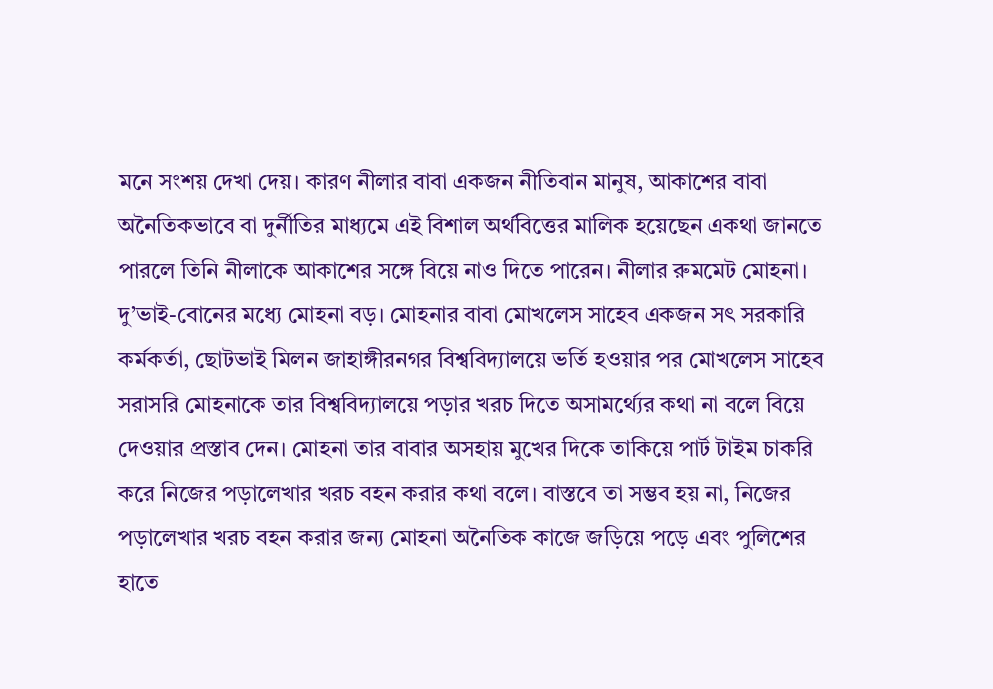মনে সংশয় দেখা দেয়। কারণ নীলার বাবা একজন নীতিবান মানুষ, আকাশের বাবা অনৈতিকভাবে বা দুর্নীতির মাধ্যমে এই বিশাল অর্থবিত্তের মালিক হয়েছেন একথা জানতে পারলে তিনি নীলাকে আকাশের সঙ্গে বিয়ে নাও দিতে পারেন। নীলার রুমমেট মোহনা। দু’ভাই-বোনের মধ্যে মোহনা বড়। মোহনার বাবা মোখলেস সাহেব একজন সৎ সরকারি কর্মকর্তা, ছোটভাই মিলন জাহাঙ্গীরনগর বিশ্ববিদ্যালয়ে ভর্তি হওয়ার পর মোখলেস সাহেব সরাসরি মোহনাকে তার বিশ্ববিদ্যালয়ে পড়ার খরচ দিতে অসামর্থ্যের কথা না বলে বিয়ে দেওয়ার প্রস্তাব দেন। মোহনা তার বাবার অসহায় মুখের দিকে তাকিয়ে পার্ট টাইম চাকরি করে নিজের পড়ালেখার খরচ বহন করার কথা বলে। বাস্তবে তা সম্ভব হয় না, নিজের পড়ালেখার খরচ বহন করার জন্য মোহনা অনৈতিক কাজে জড়িয়ে পড়ে এবং পুলিশের হাতে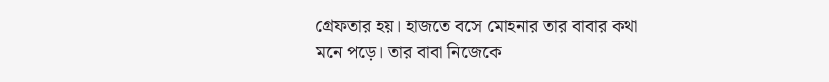গ্রেফতার হয়। হাজতে বসে মোহনার তার বাবার কথা মনে পড়ে। তার বাবা নিজেকে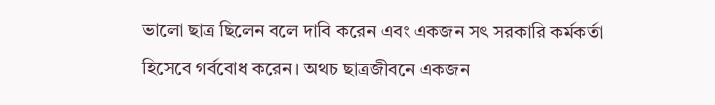ভালো ছাত্র ছিলেন বলে দাবি করেন এবং একজন সৎ সরকারি কর্মকর্তা হিসেবে গর্ববোধ করেন। অথচ ছাত্রজীবনে একজন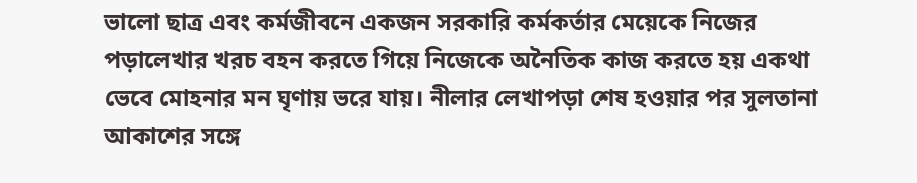ভালো ছাত্র এবং কর্মজীবনে একজন সরকারি কর্মকর্তার মেয়েকে নিজের পড়ালেখার খরচ বহন করতে গিয়ে নিজেকে অনৈতিক কাজ করতে হয় একথা ভেবে মোহনার মন ঘৃণায় ভরে যায়। নীলার লেখাপড়া শেষ হওয়ার পর সুলতানা আকাশের সঙ্গে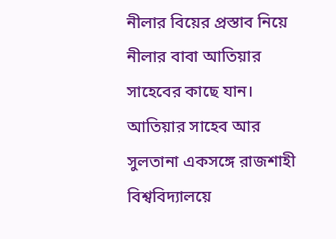নীলার বিয়ের প্রস্তাব নিয়ে নীলার বাবা আতিয়ার সাহেবের কাছে যান। আতিয়ার সাহেব আর সুলতানা একসঙ্গে রাজশাহী বিশ্ববিদ্যালয়ে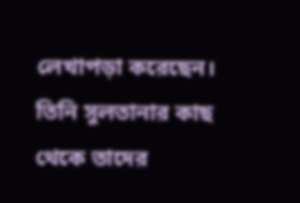লেখাপড়া করেছেন। তিনি সুলতানার কাছ থেকে তাদের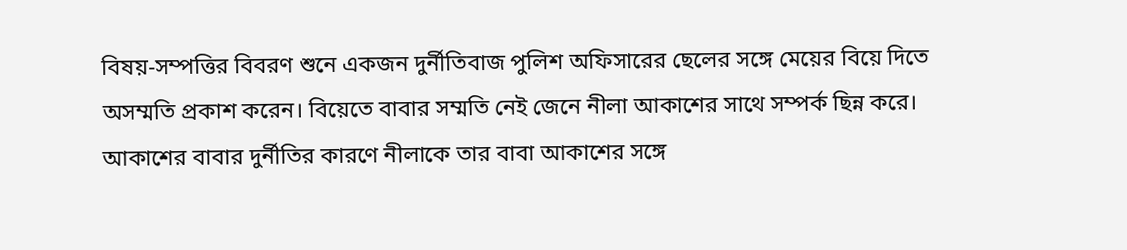বিষয়-সম্পত্তির বিবরণ শুনে একজন দুর্নীতিবাজ পুলিশ অফিসারের ছেলের সঙ্গে মেয়ের বিয়ে দিতে অসম্মতি প্রকাশ করেন। বিয়েতে বাবার সম্মতি নেই জেনে নীলা আকাশের সাথে সম্পর্ক ছিন্ন করে। আকাশের বাবার দুর্নীতির কারণে নীলাকে তার বাবা আকাশের সঙ্গে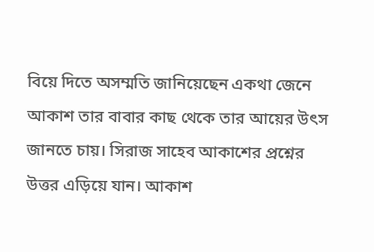বিয়ে দিতে অসম্মতি জানিয়েছেন একথা জেনে আকাশ তার বাবার কাছ থেকে তার আয়ের উৎস জানতে চায়। সিরাজ সাহেব আকাশের প্রশ্নের উত্তর এড়িয়ে যান। আকাশ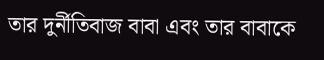তার দুর্নীতিবাজ বাবা এবং তার বাবাকে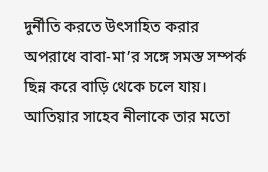দুর্নীতি করতে উৎসাহিত করার অপরাধে বাবা-মা’র সঙ্গে সমস্ত সম্পর্ক ছিন্ন করে বাড়ি থেকে চলে যায়। আতিয়ার সাহেব নীলাকে তার মতো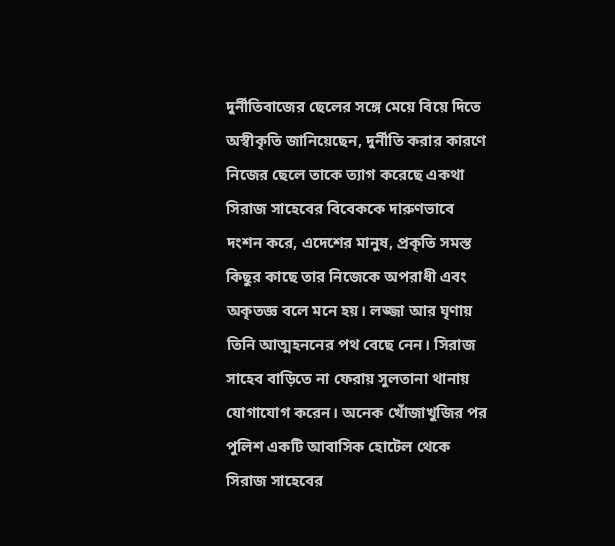দুর্নীতিবাজের ছেলের সঙ্গে মেয়ে বিয়ে দিতে অস্বীকৃতি জানিয়েছেন, দুর্নীতি করার কারণে নিজের ছেলে তাকে ত্যাগ করেছে একথা সিরাজ সাহেবের বিবেককে দারুণভাবে দংশন করে, এদেশের মানুষ, প্রকৃতি সমস্ত কিছুর কাছে তার নিজেকে অপরাধী এবং অকৃতজ্ঞ বলে মনে হয়। লজ্জা আর ঘৃণায় তিনি আত্মহননের পথ বেছে নেন। সিরাজ সাহেব বাড়িতে না ফেরায় সুলতানা থানায় যোগাযোগ করেন। অনেক খোঁজাখুজির পর পুলিশ একটি আবাসিক হোটেল থেকে সিরাজ সাহেবের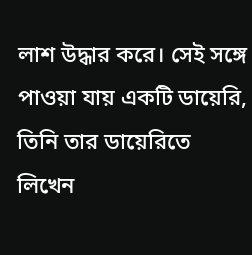লাশ উদ্ধার করে। সেই সঙ্গে পাওয়া যায় একটি ডায়েরি, তিনি তার ডায়েরিতে লিখেন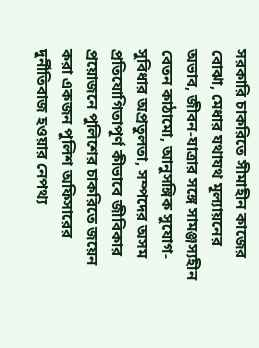সরকারি চাকরিতে সীমাহীন কাজের বোঝা, মেধার যথাযথ মূল্যায়নের অভাব, জীবন-যাত্রার সঙ্গে সামঞ্জস্যহীন বেতন কাঠামো, আনুসঙ্গিক সুযোগ-সুবিধার অপ্রতুলতা, সম্পদের অসম প্রতিযোগিতাপূর্ণ কীভাবে জীবিকার প্রয়োজনে পুলিশের চাকরিতে জয়েন করা একজন পুলিশ অফিসারের দুর্নীতিবাজ হওয়ার নেপথ্য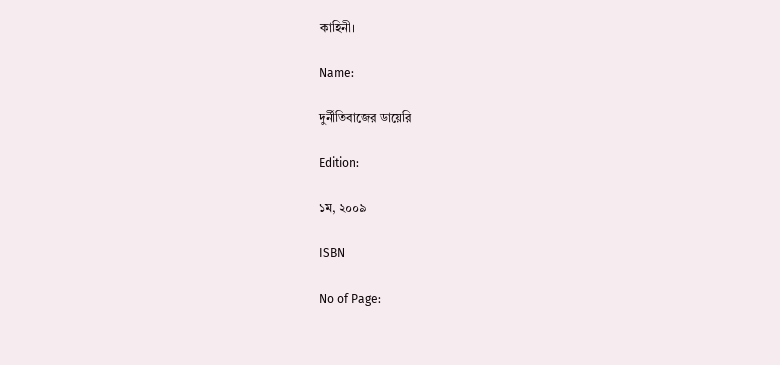কাহিনী।

Name:

দুর্নীতিবাজের ডায়েরি

Edition:

১ম, ২০০৯

ISBN

No of Page: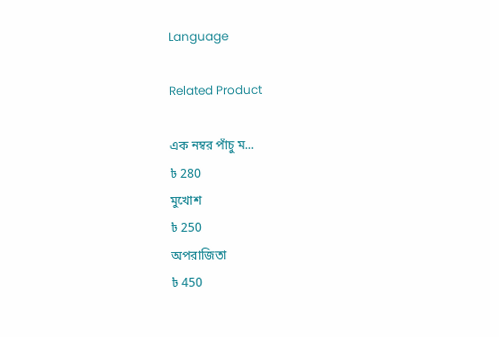Language

Related Product

এক নম্বর পাঁচু ম...
৳ 280
মুখোশ
৳ 250
অপরাজিতা
৳ 450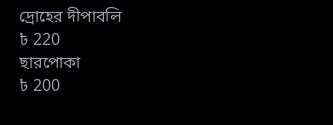দ্রোহের দীপাবলি
৳ 220
ছারপোকা
৳ 200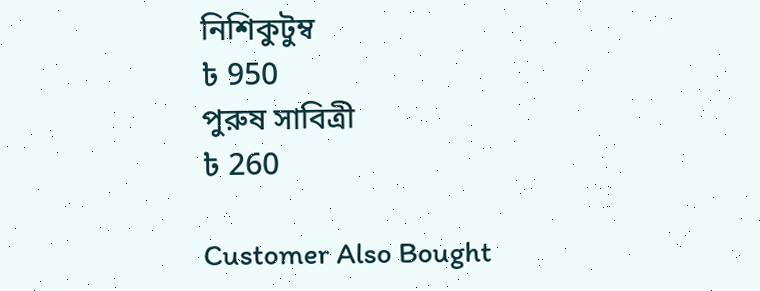নিশিকুটুম্ব
৳ 950
পুরুষ সাবিত্রী
৳ 260

Customer Also Bought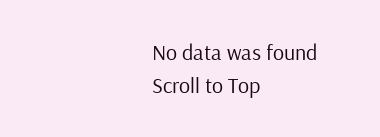No data was found
Scroll to Top